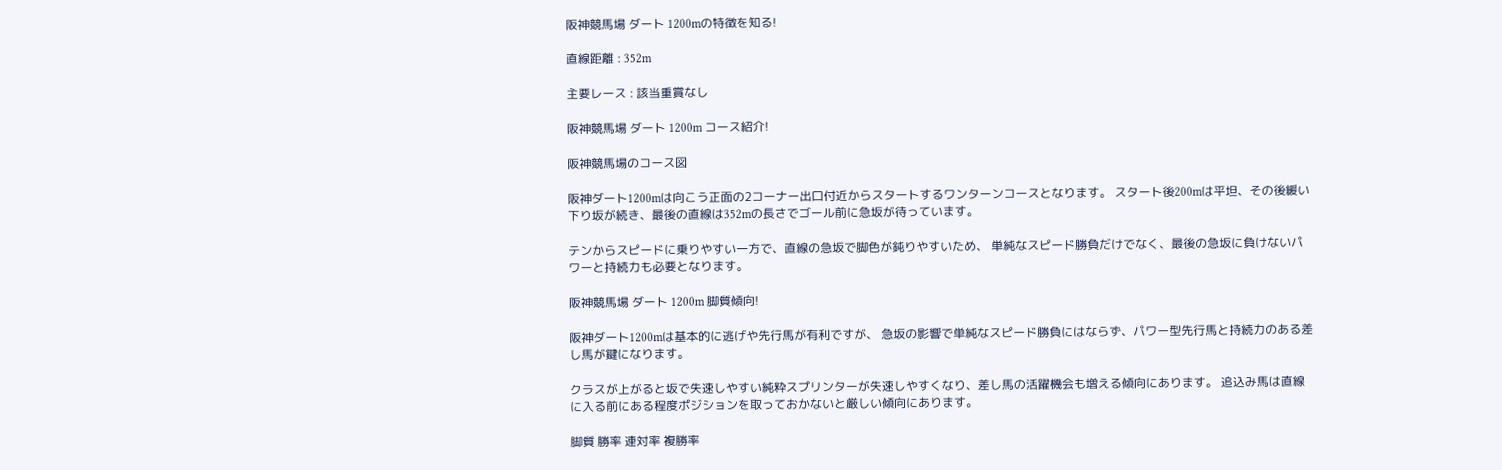阪神競馬場 ダート 1200mの特徴を知る!

直線距離 : 352m

主要レース : 該当重賞なし

阪神競馬場 ダート 1200m コース紹介!

阪神競馬場のコース図

阪神ダート1200mは向こう正面の2コーナー出口付近からスタートするワンターンコースとなります。 スタート後200mは平坦、その後緩い下り坂が続き、最後の直線は352mの長さでゴール前に急坂が待っています。

テンからスピードに乗りやすい一方で、直線の急坂で脚色が鈍りやすいため、 単純なスピード勝負だけでなく、最後の急坂に負けないパワーと持続力も必要となります。

阪神競馬場 ダート 1200m 脚質傾向!

阪神ダート1200mは基本的に逃げや先行馬が有利ですが、 急坂の影響で単純なスピード勝負にはならず、パワー型先行馬と持続力のある差し馬が鍵になります。

クラスが上がると坂で失速しやすい純粋スプリンターが失速しやすくなり、差し馬の活躍機会も増える傾向にあります。 追込み馬は直線に入る前にある程度ポジションを取っておかないと厳しい傾向にあります。

脚質 勝率 連対率 複勝率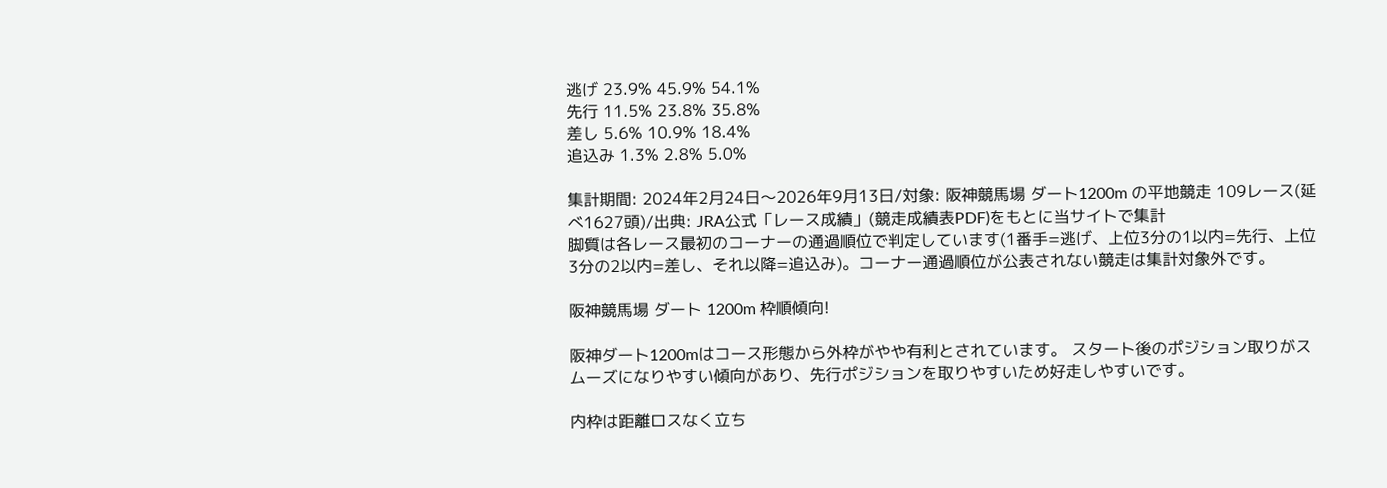逃げ 23.9% 45.9% 54.1%
先行 11.5% 23.8% 35.8%
差し 5.6% 10.9% 18.4%
追込み 1.3% 2.8% 5.0%

集計期間: 2024年2月24日〜2026年9月13日/対象: 阪神競馬場 ダート1200m の平地競走 109レース(延べ1627頭)/出典: JRA公式「レース成績」(競走成績表PDF)をもとに当サイトで集計
脚質は各レース最初のコーナーの通過順位で判定しています(1番手=逃げ、上位3分の1以内=先行、上位3分の2以内=差し、それ以降=追込み)。コーナー通過順位が公表されない競走は集計対象外です。

阪神競馬場 ダート 1200m 枠順傾向!

阪神ダート1200mはコース形態から外枠がやや有利とされています。 スタート後のポジション取りがスムーズになりやすい傾向があり、先行ポジションを取りやすいため好走しやすいです。

内枠は距離ロスなく立ち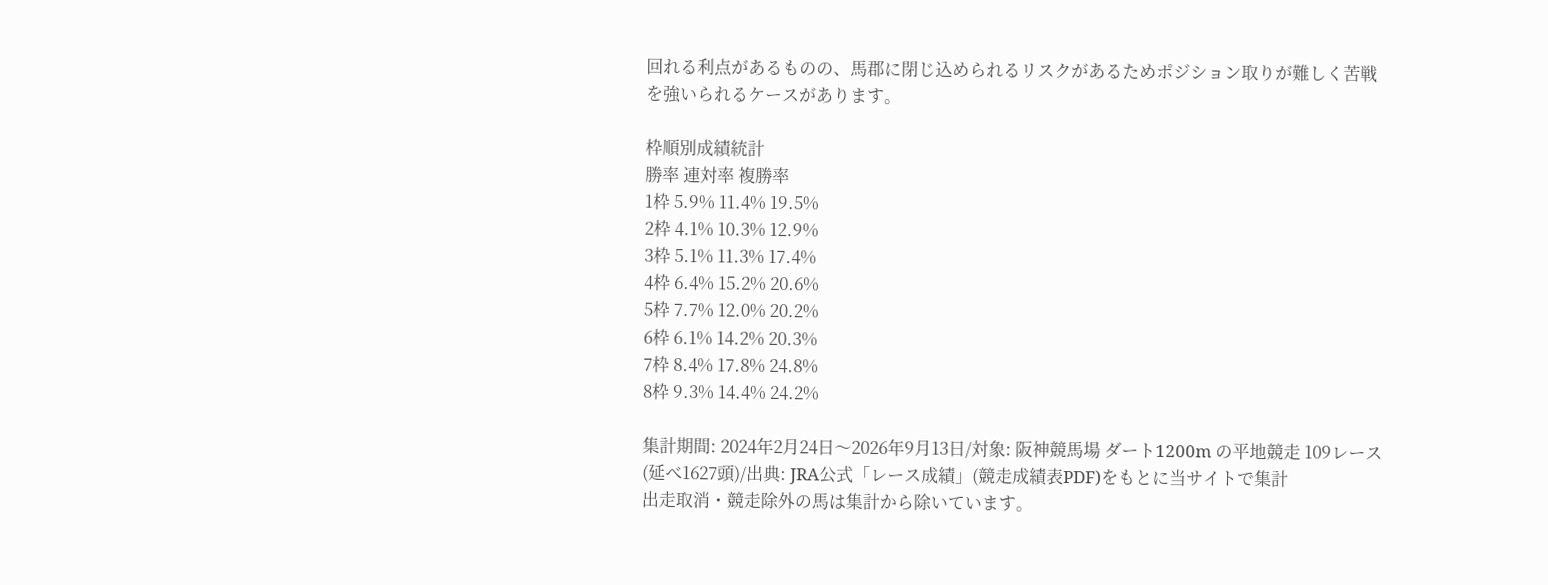回れる利点があるものの、馬郡に閉じ込められるリスクがあるためポジション取りが難しく苦戦を強いられるケースがあります。

枠順別成績統計
勝率 連対率 複勝率
1枠 5.9% 11.4% 19.5%
2枠 4.1% 10.3% 12.9%
3枠 5.1% 11.3% 17.4%
4枠 6.4% 15.2% 20.6%
5枠 7.7% 12.0% 20.2%
6枠 6.1% 14.2% 20.3%
7枠 8.4% 17.8% 24.8%
8枠 9.3% 14.4% 24.2%

集計期間: 2024年2月24日〜2026年9月13日/対象: 阪神競馬場 ダート1200m の平地競走 109レース(延べ1627頭)/出典: JRA公式「レース成績」(競走成績表PDF)をもとに当サイトで集計
出走取消・競走除外の馬は集計から除いています。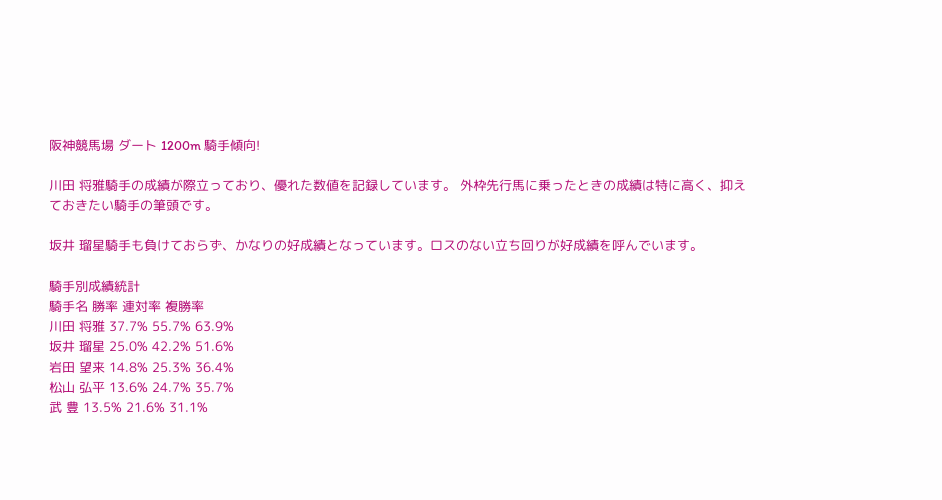阪神競馬場 ダート 1200m 騎手傾向!

川田 将雅騎手の成績が際立っており、優れた数値を記録しています。 外枠先行馬に乗ったときの成績は特に高く、抑えておきたい騎手の筆頭です。

坂井 瑠星騎手も負けておらず、かなりの好成績となっています。ロスのない立ち回りが好成績を呼んでいます。

騎手別成績統計
騎手名 勝率 連対率 複勝率
川田 将雅 37.7% 55.7% 63.9%
坂井 瑠星 25.0% 42.2% 51.6%
岩田 望来 14.8% 25.3% 36.4%
松山 弘平 13.6% 24.7% 35.7%
武 豊 13.5% 21.6% 31.1%